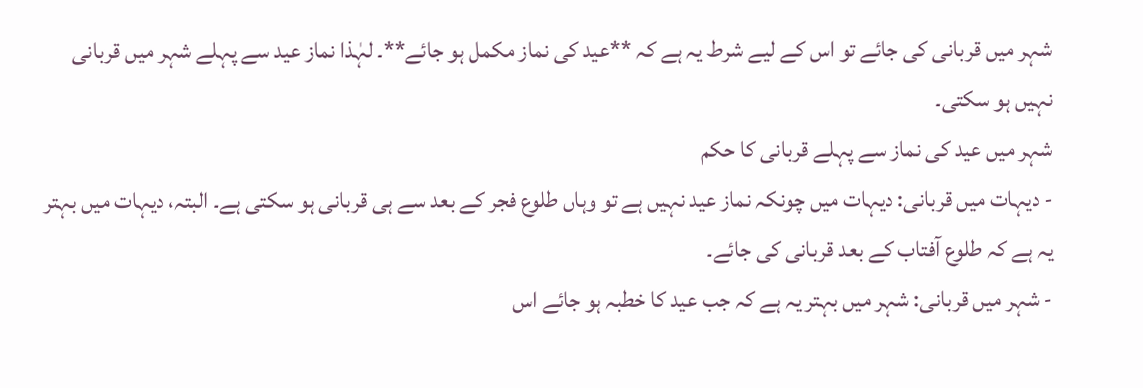شہر میں قربانی کی جائے تو اس کے لیے شرط یہ ہے کہ **عید کی نماز مکمل ہو جائے**۔ لہٰذا نماز عید سے پہلے شہر میں قربانی نہیں ہو سکتی۔
شہر میں عید کی نماز سے پہلے قربانی کا حکم
- دیہات میں قربانی: دیہات میں چونکہ نماز عید نہیں ہے تو وہاں طلوع فجر کے بعد سے ہی قربانی ہو سکتی ہے۔ البتہ، دیہات میں بہتر یہ ہے کہ طلوع آفتاب کے بعد قربانی کی جائے۔
- شہر میں قربانی: شہر میں بہتر یہ ہے کہ جب عید کا خطبہ ہو جائے اس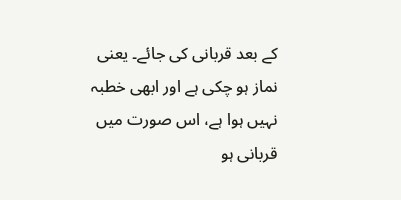کے بعد قربانی کی جائے۔ یعنی نماز ہو چکی ہے اور ابھی خطبہ نہیں ہوا ہے، اس صورت میں قربانی ہو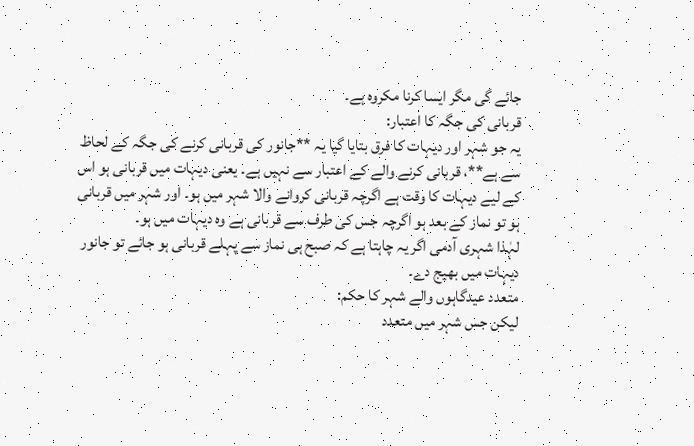جائے گی مگر ایسا کرنا مکروہ ہے۔
قربانی کی جگہ کا اعتبار:
یہ جو شہر اور دیہات کا فرق بتایا گیا یہ **جانور کی قربانی کرنے کی جگہ کے لحاظ سے ہے**، قربانی کرنے والے کے اعتبار سے نہیں ہے۔ یعنی دیہات میں قربانی ہو اس کے لیے دیہات کا وقت ہے اگرچہ قربانی کروانے والا شہر میں ہو۔ اور شہر میں قربانی ہو تو نماز کے بعد ہو اگرچہ جس کی طرف سے قربانی ہے وہ دیہات میں ہو۔
لہٰذا شہری آدمی اگر یہ چاہتا ہے کہ صبح ہی نماز سے پہلے قربانی ہو جائے تو جانور دیہات میں بھیج دے۔
متعدد عیدگاہوں والے شہر کا حکم:
لیکن جس شہر میں متعدد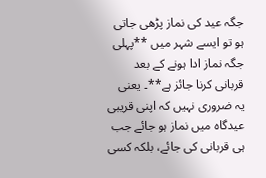جگہ عید کی نماز پڑھی جاتی ہو تو ایسے شہر میں **پہلی جگہ نماز ادا ہونے کے بعد قربانی کرنا جائز ہے**۔ یعنی یہ ضروری نہیں کہ اپنی قریبی عیدگاہ میں نماز ہو جائے جب ہی قربانی کی جائے، بلکہ کسی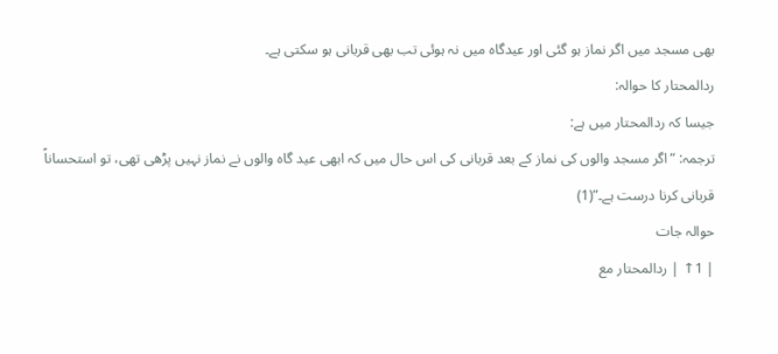بھی مسجد میں اگر نماز ہو گئی اور عیدگاہ میں نہ ہوئی تب بھی قربانی ہو سکتی ہے۔
ردالمحتار کا حوالہ:
جیسا کہ ردالمحتار میں ہے:
ترجمہ: “اگر مسجد والوں کی نماز کے بعد قربانی کی اس حال میں کہ ابھی عید گاہ والوں نے نماز نہیں پڑھی تھی، تو استحساناً قربانی کرنا درست ہے۔”(1)
حوالہ جات
| 1↑ | ردالمحتار مع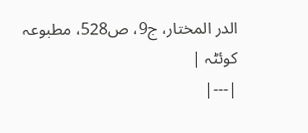الدر المختار، ج9، ص528، مطبوعہ کوئٹہ |
|---|